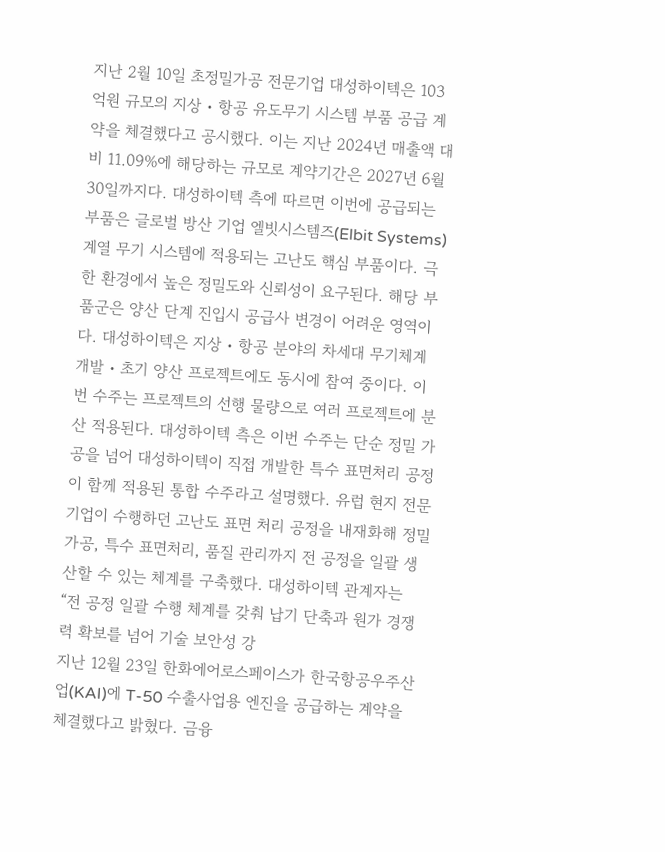지난 2월 10일 초정밀가공 전문기업 대성하이텍은 103억원 규모의 지상・항공 유도무기 시스템 부품 공급 계약을 체결했다고 공시했다. 이는 지난 2024년 매출액 대비 11.09%에 해당하는 규모로 계약기간은 2027년 6월 30일까지다. 대성하이텍 측에 따르면 이번에 공급되는 부품은 글로벌 방산 기업 엘빗시스템즈(Elbit Systems) 계열 무기 시스템에 적용되는 고난도 핵심 부품이다. 극한 환경에서 높은 정밀도와 신뢰성이 요구된다. 해당 부품군은 양산 단계 진입시 공급사 변경이 어려운 영역이다. 대성하이텍은 지상・항공 분야의 차세대 무기체계 개발・초기 양산 프로젝트에도 동시에 참여 중이다. 이번 수주는 프로젝트의 선행 물량으로 여러 프로젝트에 분산 적용된다. 대성하이텍 측은 이번 수주는 단순 정밀 가공을 넘어 대성하이텍이 직접 개발한 특수 표면처리 공정이 함께 적용된 통합 수주라고 설명했다. 유럽 현지 전문기업이 수행하던 고난도 표면 처리 공정을 내재화해 정밀 가공, 특수 표면처리, 품질 관리까지 전 공정을 일괄 생산할 수 있는 체계를 구축했다. 대성하이텍 관계자는 “전 공정 일괄 수행 체계를 갖춰 납기 단축과 원가 경쟁력 확보를 넘어 기술 보안성 강
지난 12월 23일 한화에어로스페이스가 한국항공우주산업(KAI)에 T-50 수출사업용 엔진을 공급하는 계약을 체결했다고 밝혔다. 금융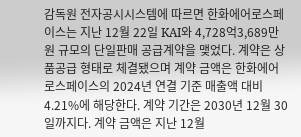감독원 전자공시시스템에 따르면 한화에어로스페이스는 지난 12월 22일 KAI와 4,728억3,689만 원 규모의 단일판매 공급계약을 맺었다. 계약은 상품공급 형태로 체결됐으며 계약 금액은 한화에어로스페이스의 2024년 연결 기준 매출액 대비 4.21%에 해당한다. 계약 기간은 2030년 12월 30일까지다. 계약 금액은 지난 12월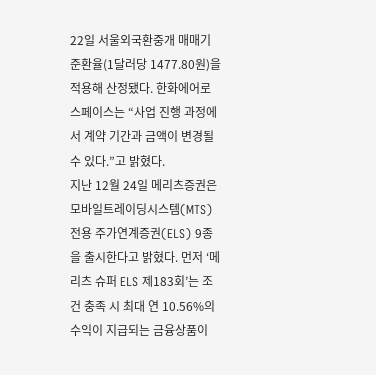22일 서울외국환중개 매매기준환율(1달러당 1477.80원)을 적용해 산정됐다. 한화에어로스페이스는 “사업 진행 과정에서 계약 기간과 금액이 변경될 수 있다.”고 밝혔다.
지난 12월 24일 메리츠증권은 모바일트레이딩시스템(MTS) 전용 주가연계증권(ELS) 9종을 출시한다고 밝혔다. 먼저 ‘메리츠 슈퍼 ELS 제183회’는 조건 충족 시 최대 연 10.56%의 수익이 지급되는 금융상품이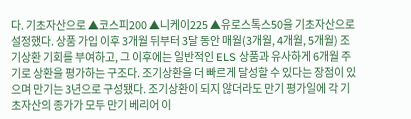다. 기초자산으로 ▲코스피200 ▲니케이225 ▲유로스톡스50을 기초자산으로 설정했다. 상품 가입 이후 3개월 뒤부터 3달 동안 매월(3개월, 4개월, 5개월) 조기상환 기회를 부여하고, 그 이후에는 일반적인 ELS 상품과 유사하게 6개월 주기로 상환을 평가하는 구조다. 조기상환을 더 빠르게 달성할 수 있다는 장점이 있으며 만기는 3년으로 구성됐다. 조기상환이 되지 않더라도 만기 평가일에 각 기초자산의 종가가 모두 만기 베리어 이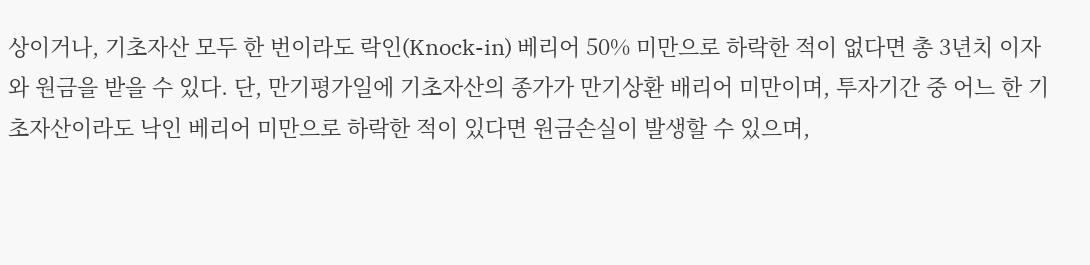상이거나, 기초자산 모두 한 번이라도 락인(Knock-in) 베리어 50% 미만으로 하락한 적이 없다면 총 3년치 이자와 원금을 받을 수 있다. 단, 만기평가일에 기초자산의 종가가 만기상환 배리어 미만이며, 투자기간 중 어느 한 기초자산이라도 낙인 베리어 미만으로 하락한 적이 있다면 원금손실이 발생할 수 있으며,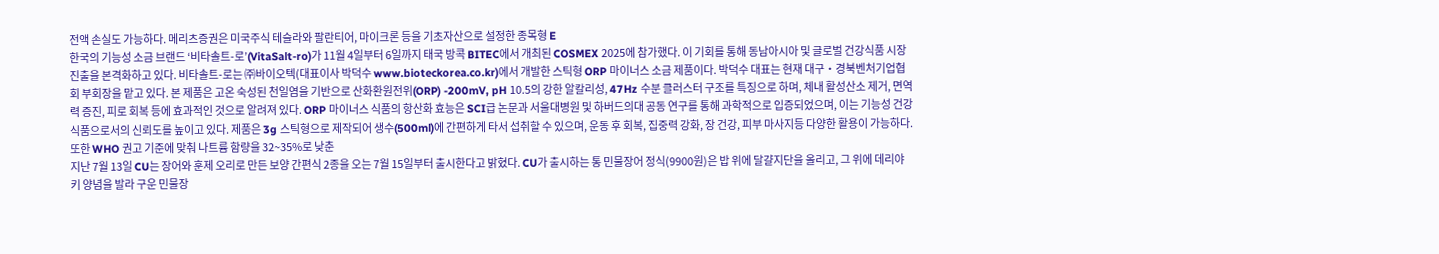전액 손실도 가능하다. 메리츠증권은 미국주식 테슬라와 팔란티어, 마이크론 등을 기초자산으로 설정한 종목형 E
한국의 기능성 소금 브랜드 ‘비타솔트-로’(VitaSalt-ro)가 11월 4일부터 6일까지 태국 방콕 BITEC에서 개최된 COSMEX 2025에 참가했다. 이 기회를 통해 동남아시아 및 글로벌 건강식품 시장 진출을 본격화하고 있다. 비타솔트-로는 ㈜바이오텍(대표이사 박덕수 www.bioteckorea.co.kr)에서 개발한 스틱형 ORP 마이너스 소금 제품이다. 박덕수 대표는 현재 대구・경북벤처기업협회 부회장을 맡고 있다. 본 제품은 고온 숙성된 천일염을 기반으로 산화환원전위(ORP) -200mV, pH 10.5의 강한 알칼리성, 47Hz 수분 클러스터 구조를 특징으로 하며, 체내 활성산소 제거, 면역력 증진, 피로 회복 등에 효과적인 것으로 알려져 있다. ORP 마이너스 식품의 항산화 효능은 SCI급 논문과 서울대병원 및 하버드의대 공동 연구를 통해 과학적으로 입증되었으며, 이는 기능성 건강식품으로서의 신뢰도를 높이고 있다. 제품은 3g 스틱형으로 제작되어 생수(500ml)에 간편하게 타서 섭취할 수 있으며, 운동 후 회복, 집중력 강화, 장 건강, 피부 마사지등 다양한 활용이 가능하다. 또한 WHO 권고 기준에 맞춰 나트륨 함량을 32~35%로 낮춘
지난 7월 13일 CU는 장어와 훈제 오리로 만든 보양 간편식 2종을 오는 7월 15일부터 출시한다고 밝혔다. CU가 출시하는 통 민물장어 정식(9900원)은 밥 위에 달걀지단을 올리고, 그 위에 데리야키 양념을 발라 구운 민물장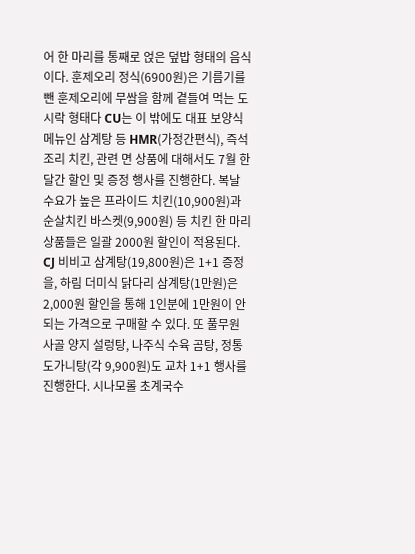어 한 마리를 통째로 얹은 덮밥 형태의 음식이다. 훈제오리 정식(6900원)은 기름기를 뺀 훈제오리에 무쌈을 함께 곁들여 먹는 도시락 형태다 CU는 이 밖에도 대표 보양식 메뉴인 삼계탕 등 HMR(가정간편식), 즉석조리 치킨, 관련 면 상품에 대해서도 7월 한 달간 할인 및 증정 행사를 진행한다. 복날 수요가 높은 프라이드 치킨(10,900원)과 순살치킨 바스켓(9,900원) 등 치킨 한 마리 상품들은 일괄 2000원 할인이 적용된다. CJ 비비고 삼계탕(19,800원)은 1+1 증정을, 하림 더미식 닭다리 삼계탕(1만원)은 2,000원 할인을 통해 1인분에 1만원이 안 되는 가격으로 구매할 수 있다. 또 풀무원 사골 양지 설렁탕, 나주식 수육 곰탕, 정통 도가니탕(각 9,900원)도 교차 1+1 행사를 진행한다. 시나모롤 초계국수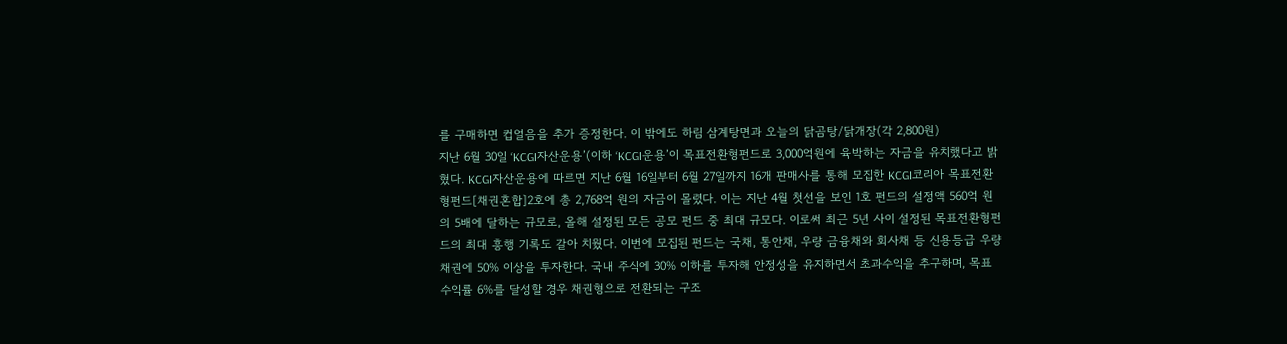를 구매하면 컵얼음을 추가 증정한다. 이 밖에도 하림 삼계탕면과 오늘의 닭곰탕/닭개장(각 2,800원)
지난 6월 30일 ‘KCGI자산운용’(이하 ‘KCGI운용’이 목표전환형펀드로 3,000억원에 육박하는 자금을 유치했다고 밝혔다. KCGI자산운용에 따르면 지난 6월 16일부터 6월 27일까지 16개 판매사를 통해 모집한 KCGI코리아 목표전환형펀드[채권혼합]2호에 총 2,768억 원의 자금이 몰렸다. 이는 지난 4월 첫선을 보인 1호 펀드의 설정액 560억 원의 5배에 달하는 규모로, 올해 설정된 모든 공모 펀드 중 최대 규모다. 이로써 최근 5년 사이 설정된 목표전환형펀드의 최대 흥행 기록도 갈아 치웠다. 이번에 모집된 펀드는 국채, 통안채, 우량 금융채와 회사채 등 신용등급 우량채권에 50% 이상을 투자한다. 국내 주식에 30% 이하를 투자해 안정성을 유지하면서 초과수익을 추구하며, 목표수익률 6%를 달성할 경우 채권형으로 전환되는 구조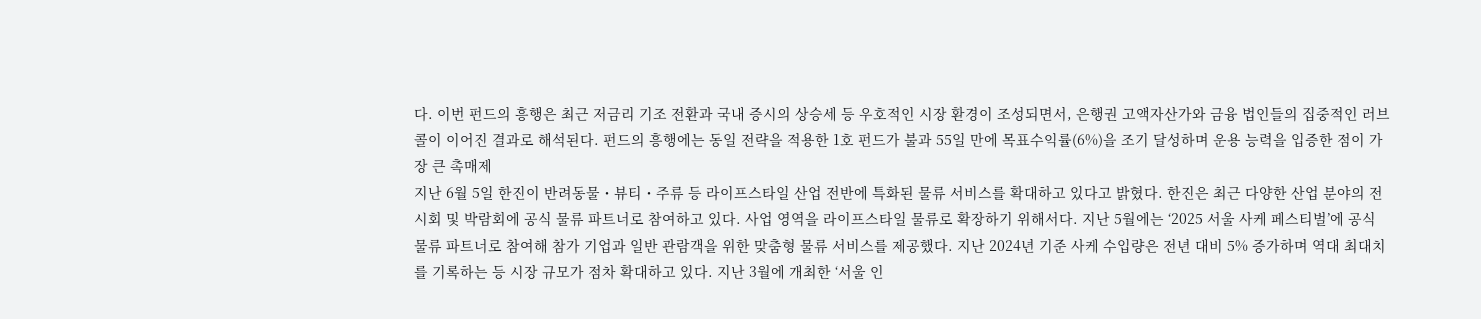다. 이번 펀드의 흥행은 최근 저금리 기조 전환과 국내 증시의 상승세 등 우호적인 시장 환경이 조성되면서, 은행권 고액자산가와 금융 법인들의 집중적인 러브콜이 이어진 결과로 해석된다. 펀드의 흥행에는 동일 전략을 적용한 1호 펀드가 불과 55일 만에 목표수익률(6%)을 조기 달성하며 운용 능력을 입증한 점이 가장 큰 촉매제
지난 6월 5일 한진이 반려동물・뷰티・주류 등 라이프스타일 산업 전반에 특화된 물류 서비스를 확대하고 있다고 밝혔다. 한진은 최근 다양한 산업 분야의 전시회 및 박람회에 공식 물류 파트너로 참여하고 있다. 사업 영역을 라이프스타일 물류로 확장하기 위해서다. 지난 5월에는 ‘2025 서울 사케 페스티벌’에 공식 물류 파트너로 참여해 참가 기업과 일반 관람객을 위한 맞춤형 물류 서비스를 제공했다. 지난 2024년 기준 사케 수입량은 전년 대비 5% 증가하며 역대 최대치를 기록하는 등 시장 규모가 점차 확대하고 있다. 지난 3월에 개최한 ‘서울 인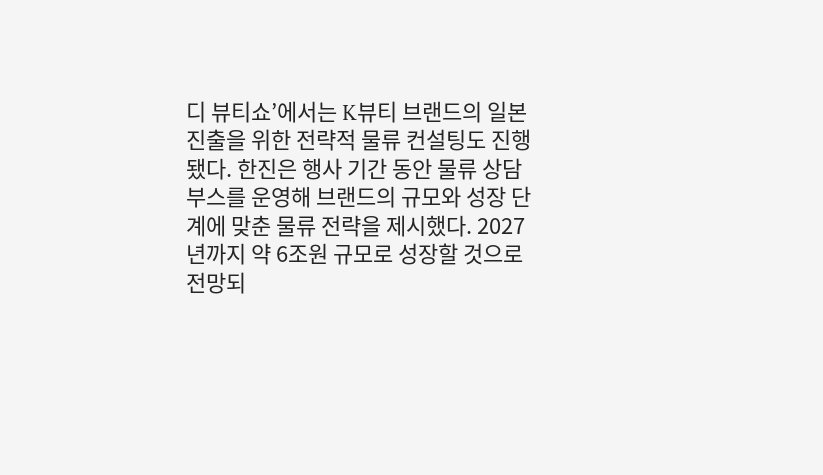디 뷰티쇼’에서는 K뷰티 브랜드의 일본 진출을 위한 전략적 물류 컨설팅도 진행됐다. 한진은 행사 기간 동안 물류 상담 부스를 운영해 브랜드의 규모와 성장 단계에 맞춘 물류 전략을 제시했다. 2027년까지 약 6조원 규모로 성장할 것으로 전망되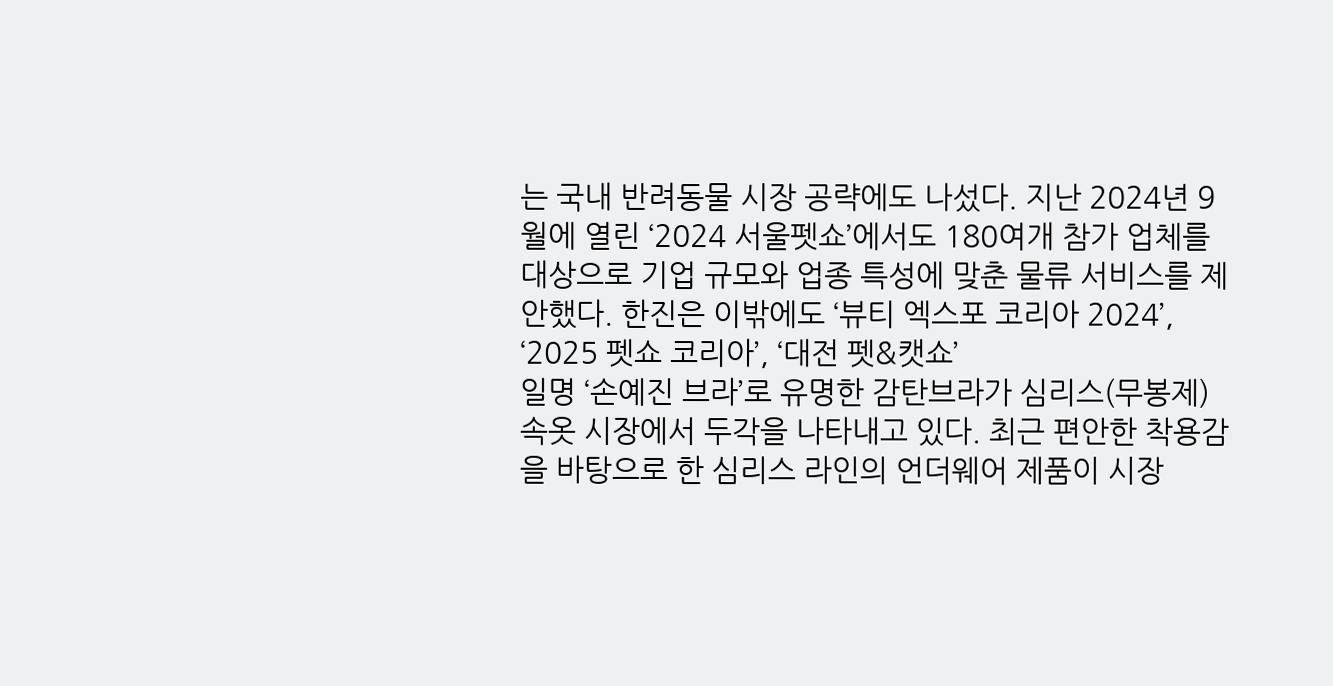는 국내 반려동물 시장 공략에도 나섰다. 지난 2024년 9월에 열린 ‘2024 서울펫쇼’에서도 180여개 참가 업체를 대상으로 기업 규모와 업종 특성에 맞춘 물류 서비스를 제안했다. 한진은 이밖에도 ‘뷰티 엑스포 코리아 2024’, ‘2025 펫쇼 코리아’, ‘대전 펫&캣쇼’
일명 ‘손예진 브라’로 유명한 감탄브라가 심리스(무봉제) 속옷 시장에서 두각을 나타내고 있다. 최근 편안한 착용감을 바탕으로 한 심리스 라인의 언더웨어 제품이 시장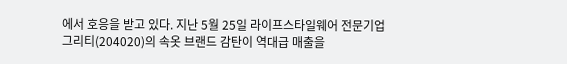에서 호응을 받고 있다. 지난 5월 25일 라이프스타일웨어 전문기업 그리티(204020)의 속옷 브랜드 감탄이 역대급 매출을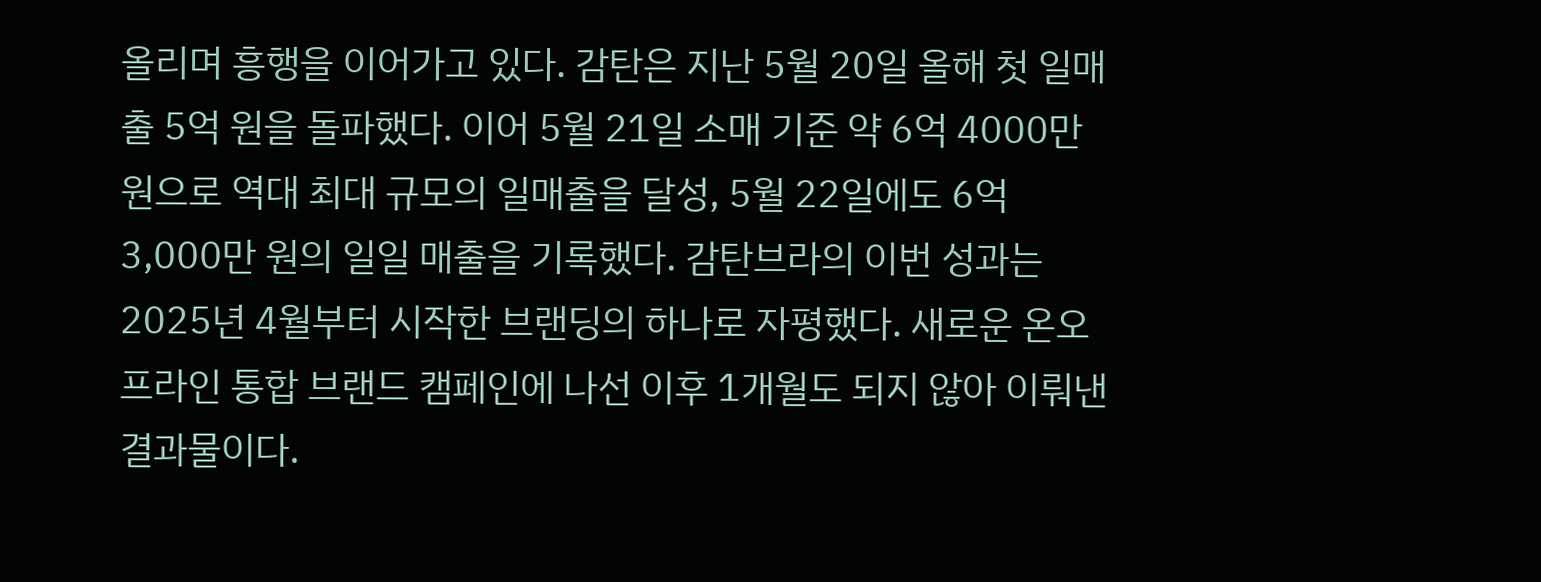올리며 흥행을 이어가고 있다. 감탄은 지난 5월 20일 올해 첫 일매출 5억 원을 돌파했다. 이어 5월 21일 소매 기준 약 6억 4000만 원으로 역대 최대 규모의 일매출을 달성, 5월 22일에도 6억 3,000만 원의 일일 매출을 기록했다. 감탄브라의 이번 성과는 2025년 4월부터 시작한 브랜딩의 하나로 자평했다. 새로운 온오프라인 통합 브랜드 캠페인에 나선 이후 1개월도 되지 않아 이뤄낸 결과물이다.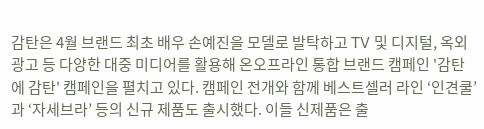감탄은 4월 브랜드 최초 배우 손예진을 모델로 발탁하고 TV 및 디지털, 옥외광고 등 다양한 대중 미디어를 활용해 온오프라인 통합 브랜드 캠페인 '감탄에 감탄' 캠페인을 펼치고 있다. 캠페인 전개와 함께 베스트셀러 라인 ‘인견쿨’과 ‘자세브라’ 등의 신규 제품도 출시했다. 이들 신제품은 출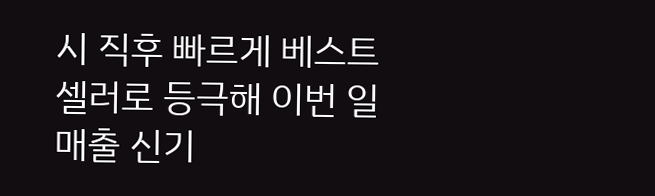시 직후 빠르게 베스트셀러로 등극해 이번 일매출 신기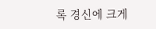록 경신에 크게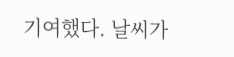기여했다. 날씨가